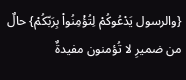{والرسول يَدْعُوكُمْ لِتُؤْمِنُواْ بِرَبّكُمْ} حالٌ من ضميرِ لا تُؤمنون مفيدةٌ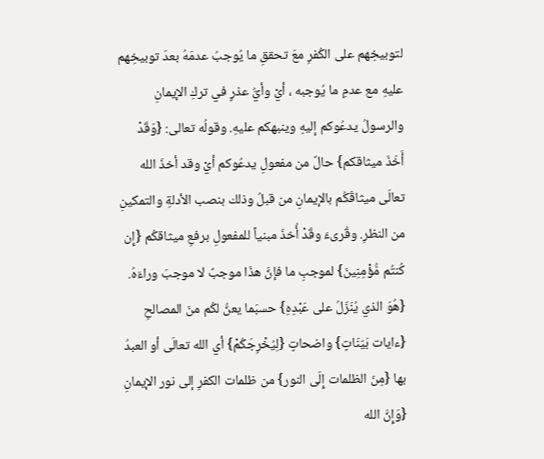لتوبيخِهم على الكُفرِ معَ تحققِ ما يُوجبُ عدمَهُ بعدَ توبيخِهم عليهِ مع عدمِ ما يُوجبه ، أيْ وأيُّ عذرٍ في تركِ الإيمانِ والرسولُ يدعُوكم إليهِ وينبهكم عليهِ. وقولُه تعالى: {وَقَدْ أَخَذَ ميثاقكم} حالٌ من مفعولِ يدعُوكم أيْ وقد أخذَ الله تعالَى ميثاقَكُم بالإيمانِ من قبلُ وذلك بنصب الأدلةِ والتمكينِ من النظرِ. وقُرىءَ وقَدْ أُخذَ مبنياً للمفعولِ برفعِ ميثاقكُم {إِن كُنتُم مُّؤْمِنِينَ} لموجبِ ما فإنَّ هذَا موجبٌ لا موجبَ وراءَهُ. {هُوَ الذي يُنَزّلُ على عَبْدِهِ} حسبَما يعنُّ لكُم منَ المصالحِ {ءايات بَيّنَاتٍ} واضحاتٍ {لِيُخْرِجَكُمْ} أي الله تعالَى أو العبدُ بها {مِنَ الظلمات إِلَى النور} من ظلمات الكفرِ إلى نور الإيمانِ {وَإِنَّ الله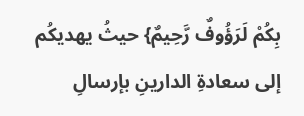بِكُمْ لَرَؤُوفٌ رَّحِيمٌ} حيثُ يهديكُم إلى سعادةِ الدارينِ بإرسالِ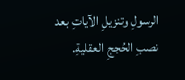الرسولِ وتنزيلِ الآياتِ بعد نصبِ الحُججِ العقليةِ.